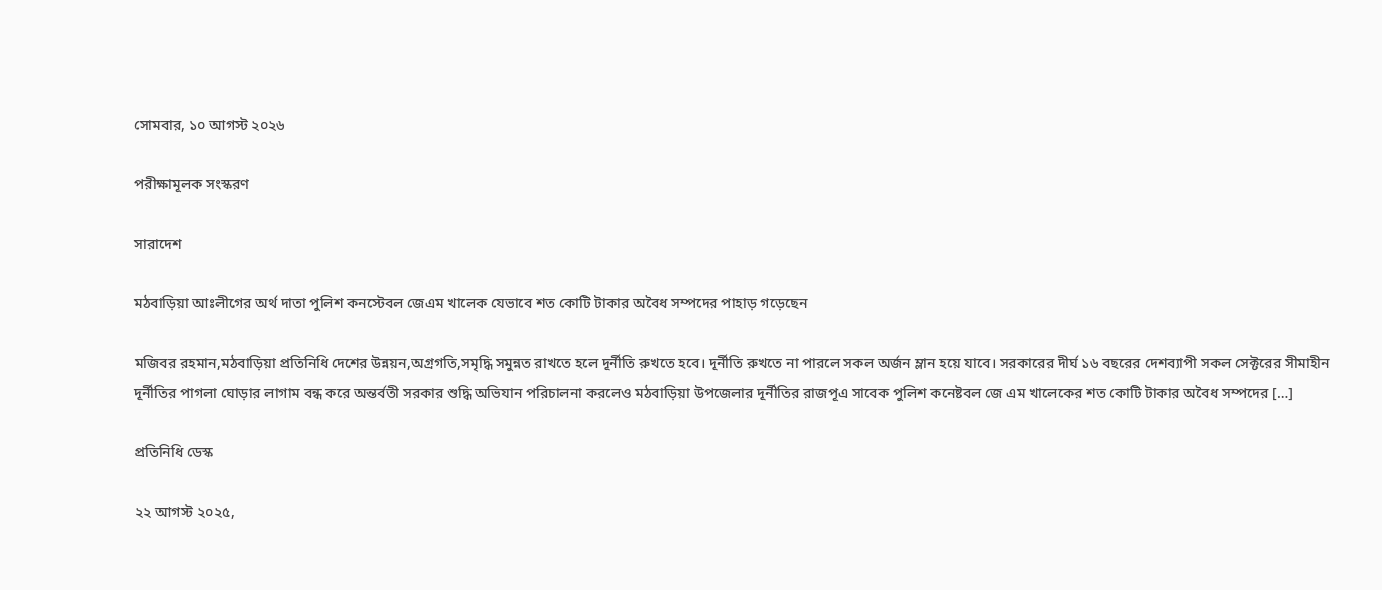সোমবার, ১০ আগস্ট ২০২৬

পরীক্ষামূলক সংস্করণ

সারাদেশ

মঠবাড়িয়া আঃলীগের অর্থ দাতা পুলিশ কনস্টেবল জেএম খালেক যেভাবে শত কোটি টাকার অবৈধ সম্পদের পাহাড় গড়েছেন

মজিবর রহমান,মঠবাড়িয়া প্রতিনিধি দেশের উন্নয়ন,অগ্রগতি,সমৃদ্ধি সমুন্নত রাখতে হলে দূর্নীতি রুখতে হবে। দূর্নীতি রুখতে না পারলে সকল অর্জন ম্লান হয়ে যাবে। সরকারের দীর্ঘ ১৬ বছরের দেশব্যাপী সকল সেক্টরের সীমাহীন দূর্নীতির পাগলা ঘোড়ার লাগাম বন্ধ করে অন্তর্বতী সরকার শুদ্ধি অভিযান পরিচালনা করলেও মঠবাড়িয়া উপজেলার দূর্নীতির রাজপূএ সাবেক পুলিশ কনেষ্টবল জে এম খালেকের শত কোটি টাকার অবৈধ সম্পদের […]

প্রতিনিধি ডেস্ক

২২ আগস্ট ২০২৫,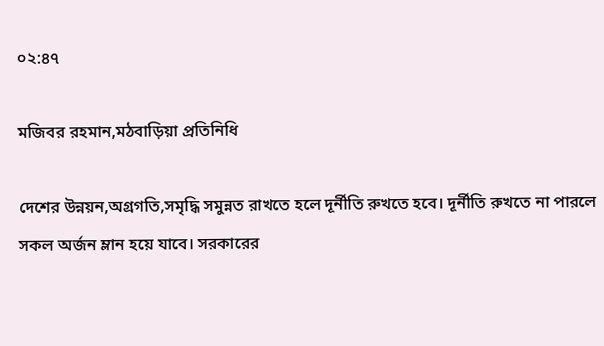০২:৪৭

মজিবর রহমান,মঠবাড়িয়া প্রতিনিধি

দেশের উন্নয়ন,অগ্রগতি,সমৃদ্ধি সমুন্নত রাখতে হলে দূর্নীতি রুখতে হবে। দূর্নীতি রুখতে না পারলে সকল অর্জন ম্লান হয়ে যাবে। সরকারের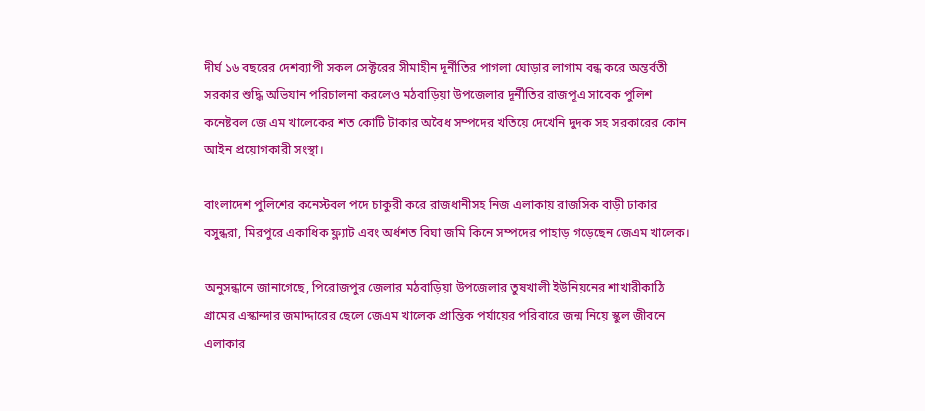দীর্ঘ ১৬ বছরের দেশব্যাপী সকল সেক্টরের সীমাহীন দূর্নীতির পাগলা ঘোড়ার লাগাম বন্ধ করে অন্তর্বতী সরকার শুদ্ধি অভিযান পরিচালনা করলেও মঠবাড়িয়া উপজেলার দূর্নীতির রাজপূএ সাবেক পুলিশ কনেষ্টবল জে এম খালেকের শত কোটি টাকার অবৈধ সম্পদের খতিয়ে দেখেনি দুদক সহ সরকারের কোন আইন প্রয়োগকারী সংস্থা।

বাংলাদেশ পুলিশের কনেস্টবল পদে চাকুরী করে রাজধানীসহ নিজ এলাকায় রাজসিক বাড়ী ঢাকার বসুন্ধরা, মিরপুরে একাধিক ফ্ল্যাট এবং অর্ধশত বিঘা জমি কিনে সম্পদের পাহাড় গড়েছেন জেএম খালেক।

অনুসন্ধানে জানাগেছে, পিরোজপুর জেলার মঠবাড়িয়া উপজেলার তুষখালী ইউনিয়নের শাখারীকাঠি গ্রামের এস্কান্দার জমাদ্দারের ছেলে জেএম খালেক প্রান্তিক পর্যায়ের পরিবারে জন্ম নিয়ে স্কুল জীবনে এলাকার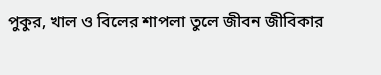পুকুর, খাল ও বিলের শাপলা তুলে জীবন জীবিকার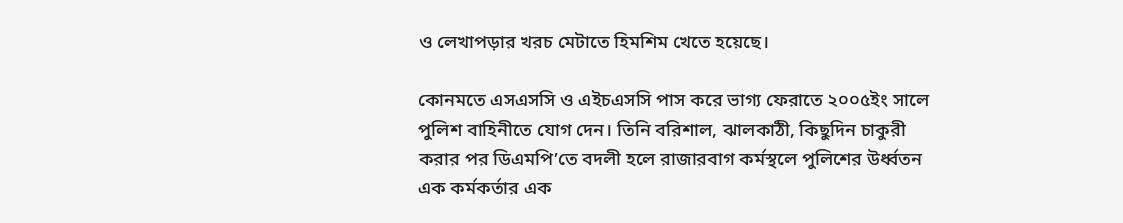ও লেখাপড়ার খরচ মেটাতে হিমশিম খেতে হয়েছে।

কোনমতে এসএসসি ও এইচএসসি পাস করে ভাগ্য ফেরাতে ২০০৫ইং সালে পুলিশ বাহিনীতে যোগ দেন। তিনি বরিশাল, ঝালকাঠী, কিছুদিন চাকুরী করার পর ডিএমপি’তে বদলী হলে রাজারবাগ কর্মস্থলে পুলিশের উর্ধ্বতন এক কর্মকর্তার এক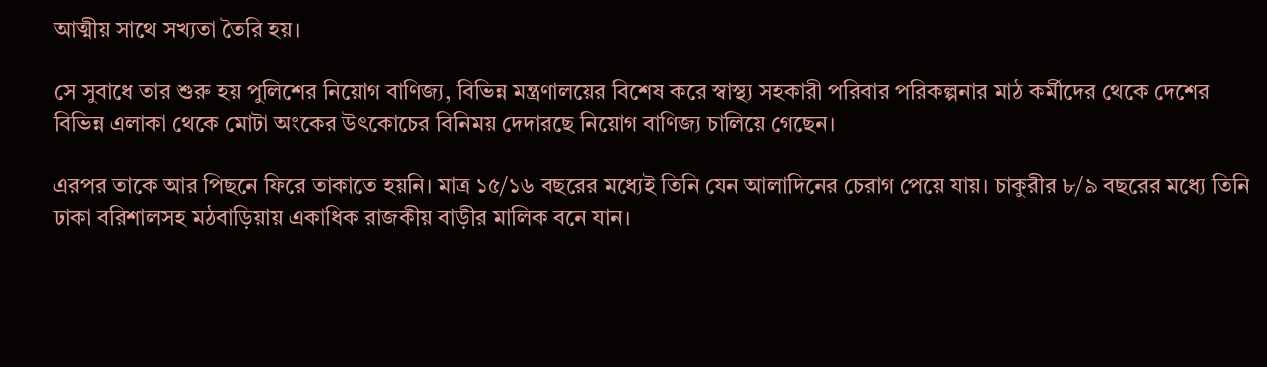আত্মীয় সাথে সখ্যতা তৈরি হয়।

সে সুবাধে তার শুরু হয় পুলিশের নিয়োগ বাণিজ্য, বিভিন্ন মন্ত্রণালয়ের বিশেষ করে স্বাস্থ্য সহকারী পরিবার পরিকল্পনার মাঠ কর্মীদের থেকে দেশের বিভিন্ন এলাকা থেকে মোটা অংকের উৎকোচের বিনিময় দেদারছে নিয়োগ বাণিজ্য চালিয়ে গেছেন।

এরপর তাকে আর পিছনে ফিরে তাকাতে হয়নি। মাত্র ১৫/১৬ বছরের মধ্যেই তিনি যেন আলাদিনের চেরাগ পেয়ে যায়। চাকুরীর ৮/৯ বছরের মধ্যে তিনি ঢাকা বরিশালসহ মঠবাড়িয়ায় একাধিক রাজকীয় বাড়ীর মালিক বনে যান।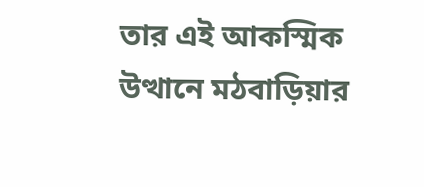তার এই আকস্মিক উত্থানে মঠবাড়িয়ার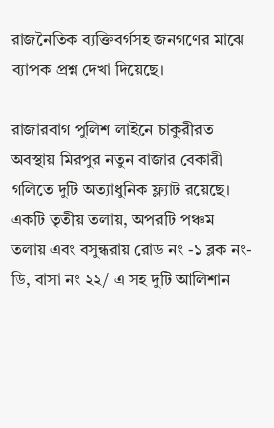রাজনৈতিক ব্যক্তিবর্গসহ জনগণের মাঝে ব্যাপক প্রশ্ন দেখা দিয়েছে।

রাজারবাগ পুলিশ লাইনে চাকুরীরত অবস্থায় মিরপুর নতুন বাজার বেকারী গলিতে দুটি অত্যাধুনিক ফ্ল্যাট রয়েছে। একটি তৃতীয় তলায়, অপরটি পঞ্চম তলায় এবং বসুন্ধরায় রোড নং -১ ব্লক নং- ডি, বাসা নং ২২/ এ সহ দুটি আলিশান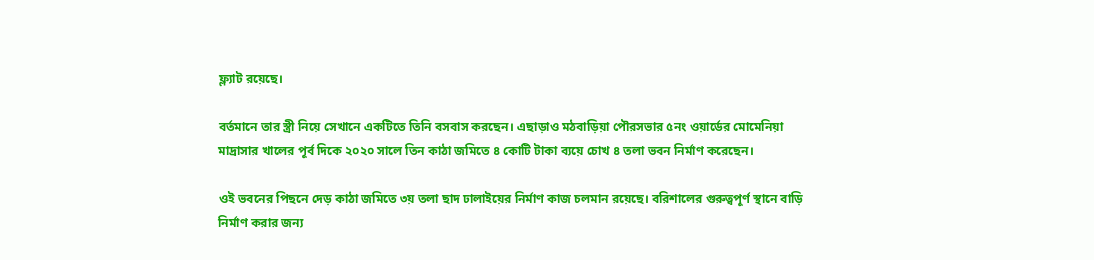ফ্ল্যাট রয়েছে।

বর্তমানে তার স্ত্রী নিয়ে সেখানে একটিতে তিনি বসবাস করছেন। এছাড়াও মঠবাড়িয়া পৌরসভার ৫নং ওয়ার্ডের মোমেনিয়া মাদ্রাসার খালের পূর্ব দিকে ২০২০ সালে তিন কাঠা জমিতে ৪ কোটি টাকা ব্যয়ে চোখ ৪ তলা ভবন নির্মাণ করেছেন।

ওই ভবনের পিছনে দেড় কাঠা জমিতে ৩য় তলা ছাদ ঢালাইয়ের নির্মাণ কাজ চলমান রয়েছে। বরিশালের গুরুত্বপূর্ণ স্থানে বাড়ি নির্মাণ করার জন্য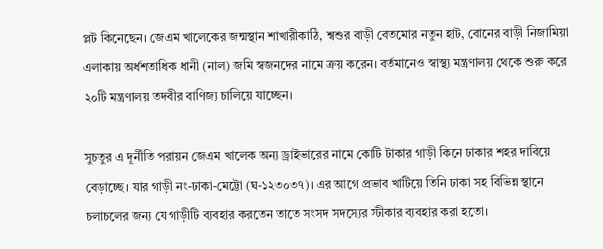প্লট কিনেছেন। জেএম খালেকের জন্মস্থান শাখারীকাঠি, শ্বশুর বাড়ী বেতমোর নতুন হাট, বোনের বাড়ী নিজামিয়া এলাকায় অর্ধশতাধিক ধানী (নাল) জমি স্বজনদের নামে ক্রয় করেন। বর্তমানেও স্বাস্থ্য মন্ত্রণালয় থেকে শুরু করে ২০টি মন্ত্রণালয় তদবীর বাণিজ্য চালিয়ে যাচ্ছেন।

সুচতুর এ দূর্নীতি পরায়ন জেএম খালেক অন্য ড্রাইভারের নামে কোটি টাকার গাড়ী কিনে ঢাকার শহর দাবিয়ে বেড়াচ্ছে। যার গাড়ী নং-ঢাকা-মেট্টো (ঘ-১২৩০৩৭)। এর আগে প্রভাব খাটিয়ে তিনি ঢাকা সহ বিভিন্ন স্থানে চলাচলের জন্য যে গাড়ীটি ব্যবহার করতেন তাতে সংসদ সদস্যের স্টীকার ব্যবহার করা হতো।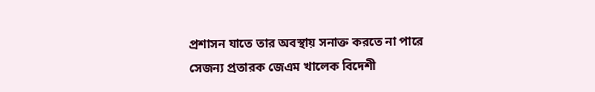প্রশাসন যাতে তার অবস্থায় সনাক্ত করতে না পারে সেজন্য প্রতারক জেএম খালেক বিদেশী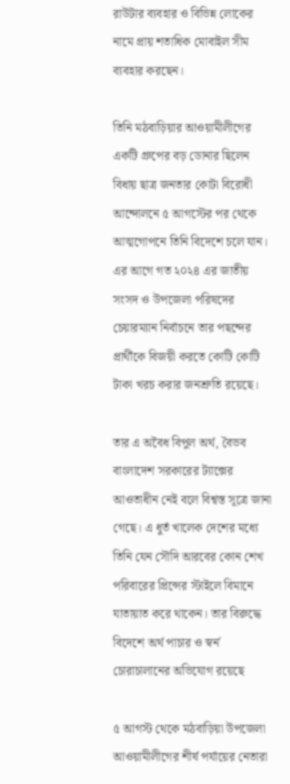রাউটার ব্যবহার ও বিভিন্ন লোকের নামে প্রায় শতাধিক মোবাইল সীম ব্যবহার করছেন।

তিনি মঠবাড়িয়ার আওয়ামীলীগের একটি গ্রুপের বড় ডোনার ছিলেন বিধায় ছাত্র জনতার কোটা বিরোধী আন্দোলনে ৫ আগস্টের পর থেকে আত্মগোপনে তিনি বিদেশে চলে যান। এর আগে গত ২০২৪ এর জাতীয় সংসদ ও উপজেলা পরিষদের চেয়ারম্যান নির্বাচনে তার পছন্দের প্রার্থীকে বিজয়ী করতে কোটি কোটি টাকা খরচ করার জনশ্রুতি রয়েছে।

তার এ অবৈধ বিপুল অর্থ, বৈভব বাংলাদেশ সরকারের ট্যাক্সের আওতাধীন নেই বলে বিশ্বস্ত সূত্রে জানা গেছে। এ ধুর্ত খালেক দেশের মধ্যে তিনি যেন সৌদি আরবের কোন শেখ পরিবারের প্রিন্সের স্টাইলে বিমানে যাতায়াত করে থাকেন। তার বিরুদ্ধে বিদেশে অর্থ পাচার ও স্বর্ন চোরাচালানের অভিযোগ রয়েছে

৫ আগস্ট থেকে মঠবাড়িয়া উপজেলা আওয়ামীলীগের শীর্ষ পর্যায়ের নেতারা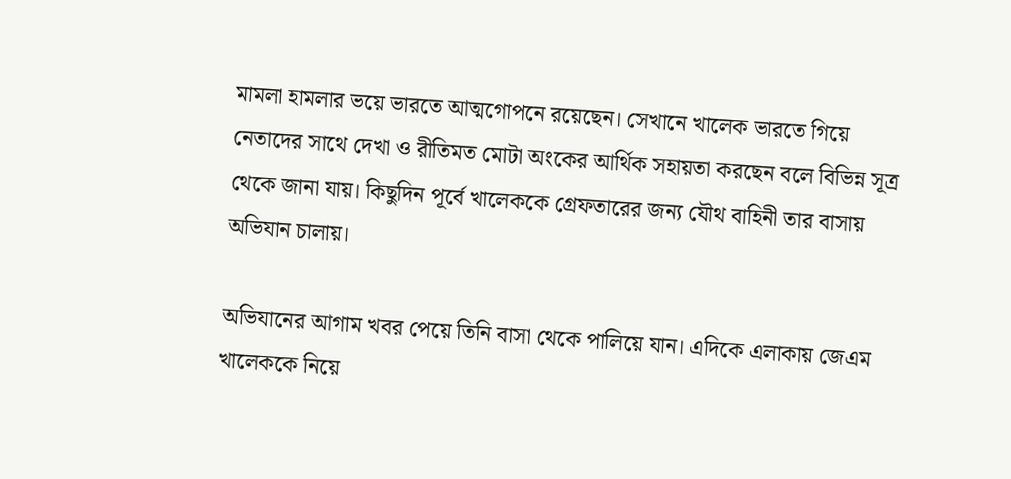মামলা হামলার ভয়ে ভারতে আত্মগোপনে রয়েছেন। সেখানে খালেক ভারতে গিয়ে নেতাদের সাথে দেখা ও রীতিমত মোটা অংকের আর্থিক সহায়তা করছেন বলে বিভিন্ন সূত্র থেকে জানা যায়। কিছুদিন পূর্বে খালেককে গ্রেফতারের জন্য যৌথ বাহিনী তার বাসায় অভিযান চালায়।

অভিযানের আগাম খবর পেয়ে তিনি বাসা থেকে পালিয়ে যান। এদিকে এলাকায় জেএম খালেককে নিয়ে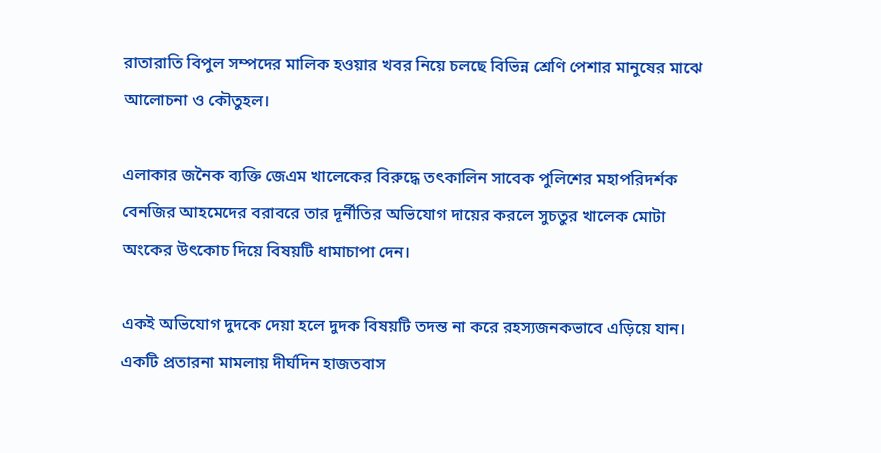রাতারাতি বিপুল সম্পদের মালিক হওয়ার খবর নিয়ে চলছে বিভিন্ন শ্রেণি পেশার মানুষের মাঝে আলোচনা ও কৌতুহল।

এলাকার জনৈক ব্যক্তি জেএম খালেকের বিরুদ্ধে তৎকালিন সাবেক পুলিশের মহাপরিদর্শক বেনজির আহমেদের বরাবরে তার দূর্নীতির অভিযোগ দায়ের করলে সুচতুর খালেক মোটা অংকের উৎকোচ দিয়ে বিষয়টি ধামাচাপা দেন।

একই অভিযোগ দুদকে দেয়া হলে দুদক বিষয়টি তদন্ত না করে রহস্যজনকভাবে এড়িয়ে যান। একটি প্রতারনা মামলায় দীর্ঘদিন হাজতবাস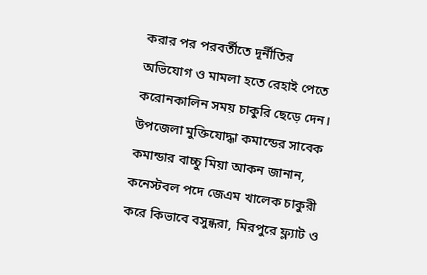করার পর পরবর্তীতে দূর্নীতির অভিযোগ ও মামলা হতে রেহাই পেতে করোনকালিন সময় চাকুরি ছেড়ে দেন। উপজেলা মুক্তিযোদ্ধা কমান্ডের সাবেক কমান্ডার বাচ্চু মিয়া আকন জানান, কনেস্টবল পদে জেএম খালেক চাকুরী করে কিভাবে বসুন্ধরা, মিরপুরে ফ্ল্যাট ও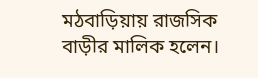মঠবাড়িয়ায় রাজসিক বাড়ীর মালিক হলেন।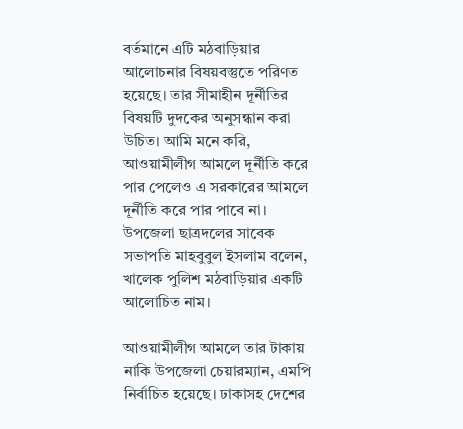বর্তমানে এটি মঠবাড়িয়ার আলোচনার বিষয়বস্তুতে পরিণত হয়েছে। তার সীমাহীন দূর্নীতির বিষয়টি দুদকের অনুসন্ধান করা উচিত। আমি মনে করি, আওয়ামীলীগ আমলে দূর্নীতি করে পার পেলেও এ সরকারের আমলে দূর্নীতি করে পার পাবে না। উপজেলা ছাত্রদলের সাবেক সভাপতি মাহবুবুল ইসলাম বলেন, খালেক পুলিশ মঠবাড়িয়ার একটি আলোচিত নাম।

আওয়ামীলীগ আমলে তার টাকায় নাকি উপজেলা চেয়ারম্যান, এমপি নির্বাচিত হয়েছে। ঢাকাসহ দেশের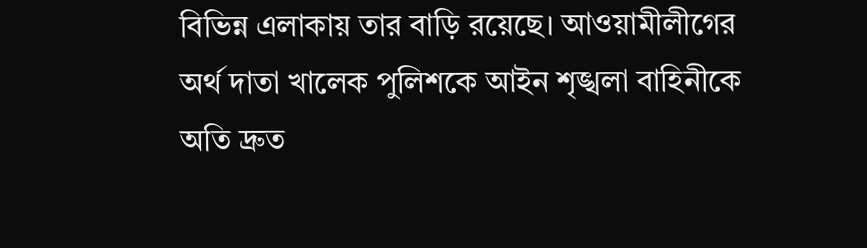বিভিন্ন এলাকায় তার বাড়ি রয়েছে। আওয়ামীলীগের অর্থ দাতা খালেক পুলিশকে আইন শৃঙ্খলা বাহিনীকে অতি দ্রুত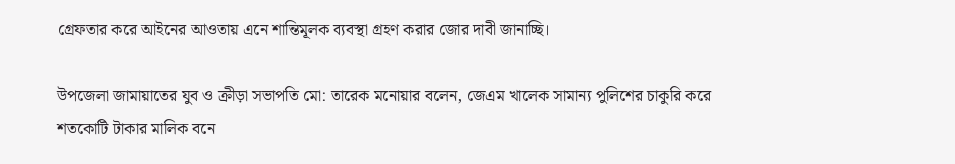গ্রেফতার করে আইনের আওতায় এনে শান্তিমূলক ব্যবস্থা গ্রহণ করার জোর দাবী জানাচ্ছি।

উপজেলা জামায়াতের যুব ও ক্রীড়া সভাপতি মো: তারেক মনোয়ার বলেন, জেএম খালেক সামান্য পুলিশের চাকুরি করে শতকোটি টাকার মালিক বনে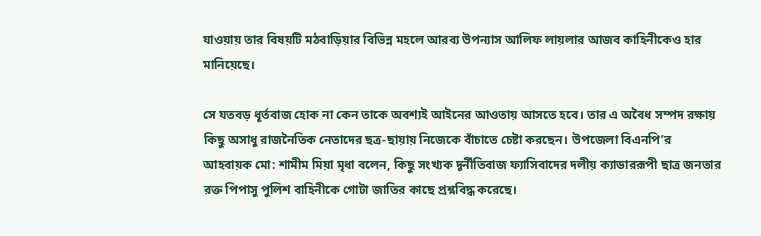যাওয়ায় তার বিষয়টি মঠবাড়িয়ার বিভিন্ন মহলে আরব্য উপন্যাস আলিফ লায়লার আজব কাহিনীকেও হার মানিয়েছে।

সে যতবড় ধূর্তবাজ হোক না কেন তাকে অবশ্যই আইনের আওতায় আসতে হবে। তার এ অবৈধ সম্পদ রক্ষায় কিছু অসাধু রাজনৈতিক নেতাদের ছত্র-ছায়ায় নিজেকে বাঁচাতে চেষ্টা করছেন। উপজেলা বিএনপি’র আহবায়ক মো: শামীম মিয়া মৃধা বলেন, কিছু সংখ্যক দূর্নীতিবাজ ফ্যাসিবাদের দলীয় ক্যাডাররূপী ছাত্র জনতার রক্ত পিপাসু পুলিশ বাহিনীকে গোটা জাতির কাছে প্রশ্নবিদ্ধ করেছে।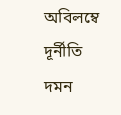অবিলম্বে দূর্নীতি দমন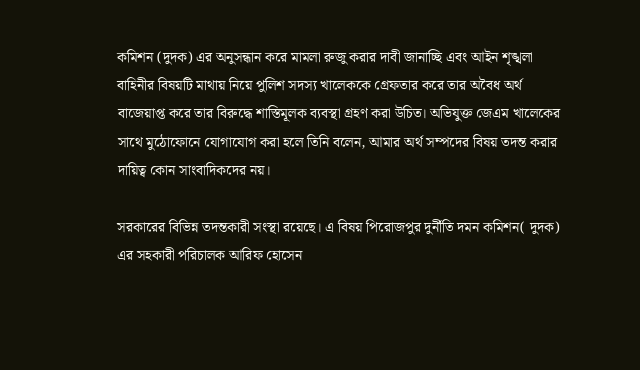কমিশন (দুদক) এর অনুসন্ধান করে মামলা রুজু করার দাবী জানাচ্ছি এবং আইন শৃঙ্খলা বাহিনীর বিষয়টি মাথায় নিয়ে পুলিশ সদস্য খালেককে গ্রেফতার করে তার অবৈধ অর্থ বাজেয়াপ্ত করে তার বিরুদ্ধে শাস্তিমূলক ব্যবস্থা গ্রহণ করা উচিত। অভিযুক্ত জেএম খালেকের সাথে মুঠোফোনে যোগাযোগ করা হলে তিনি বলেন, আমার অর্থ সম্পদের বিষয় তদন্ত করার দায়িত্ব কোন সাংবাদিকদের নয়।

সরকারের বিভিন্ন তদন্তকারী সংস্থা রয়েছে। এ বিষয় পিরোজপুর দুর্নীতি দমন কমিশন( দুদক) এর সহকারী পরিচালক আরিফ হোসেন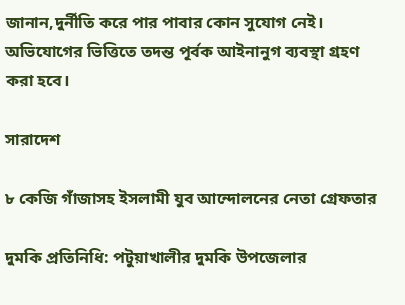জানান,দুর্নীতি করে পার পাবার কোন সুযোগ নেই। অভিযোগের ভিত্তিতে তদন্ত পূর্বক আইনানুগ ব্যবস্থা গ্রহণ করা হবে।

সারাদেশ

৮ কেজি গাঁজাসহ ইসলামী যুব আন্দোলনের নেতা গ্রেফতার

দুমকি প্রতিনিধি: পটুয়াখালীর দুমকি উপজেলার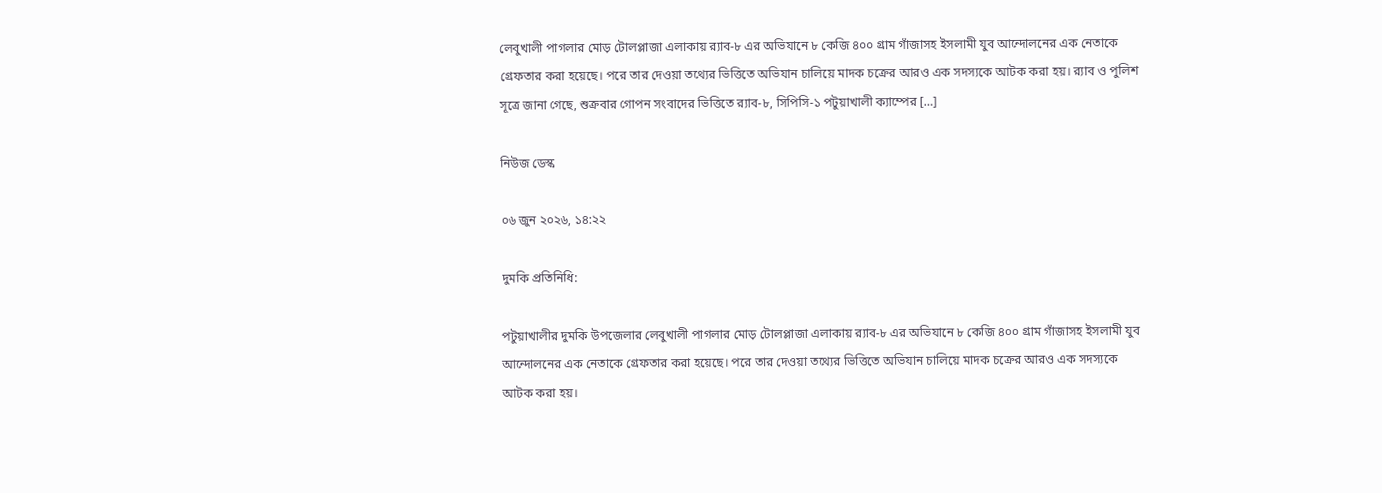লেবুখালী পাগলার মোড় টোলপ্লাজা এলাকায় র‍্যাব-৮ এর অভিযানে ৮ কেজি ৪০০ গ্রাম গাঁজাসহ ইসলামী যুব আন্দোলনের এক নেতাকে গ্রেফতার করা হয়েছে। পরে তার দেওয়া তথ্যের ভিত্তিতে অভিযান চালিয়ে মাদক চক্রের আরও এক সদস্যকে আটক করা হয়। র‍্যাব ও পুলিশ সূত্রে জানা গেছে, শুক্রবার গোপন সংবাদের ভিত্তিতে র‍্যাব-৮, সিপিসি-১ পটুয়াখালী ক্যাম্পের […]

নিউজ ডেস্ক

০৬ জুন ২০২৬, ১৪:২২

দুমকি প্রতিনিধি:

পটুয়াখালীর দুমকি উপজেলার লেবুখালী পাগলার মোড় টোলপ্লাজা এলাকায় র‍্যাব-৮ এর অভিযানে ৮ কেজি ৪০০ গ্রাম গাঁজাসহ ইসলামী যুব আন্দোলনের এক নেতাকে গ্রেফতার করা হয়েছে। পরে তার দেওয়া তথ্যের ভিত্তিতে অভিযান চালিয়ে মাদক চক্রের আরও এক সদস্যকে আটক করা হয়।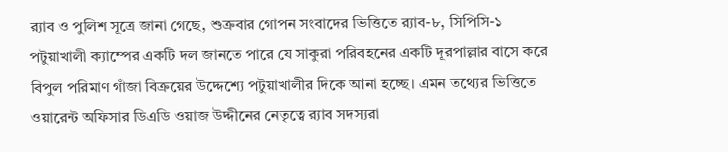র‍্যাব ও পুলিশ সূত্রে জানা গেছে, শুক্রবার গোপন সংবাদের ভিত্তিতে র‍্যাব-৮, সিপিসি-১ পটুয়াখালী ক্যাম্পের একটি দল জানতে পারে যে সাকুরা পরিবহনের একটি দূরপাল্লার বাসে করে বিপুল পরিমাণ গাঁজা বিক্রয়ের উদ্দেশ্যে পটুয়াখালীর দিকে আনা হচ্ছে। এমন তথ্যের ভিত্তিতে ওয়ারেন্ট অফিসার ডিএডি ওয়াজ উদ্দীনের নেতৃত্বে র‍্যাব সদস্যরা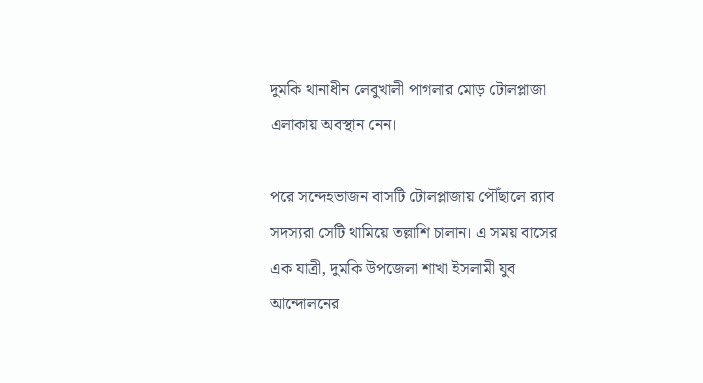দুমকি থানাধীন লেবুখালী পাগলার মোড় টোলপ্লাজা এলাকায় অবস্থান নেন।

পরে সন্দেহভাজন বাসটি টোলপ্লাজায় পৌঁছালে র‍্যাব সদস্যরা সেটি থামিয়ে তল্লাশি চালান। এ সময় বাসের এক যাত্রী, দুমকি উপজেলা শাখা ইসলামী যুব আন্দোলনের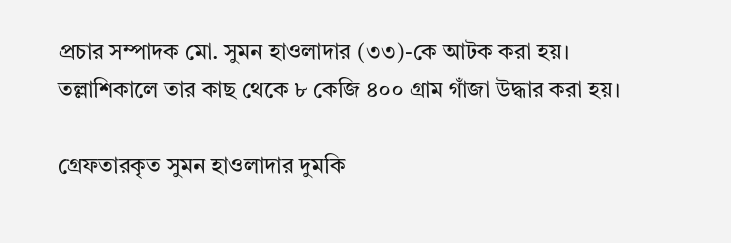প্রচার সম্পাদক মো. সুমন হাওলাদার (৩৩)-কে আটক করা হয়। তল্লাশিকালে তার কাছ থেকে ৮ কেজি ৪০০ গ্রাম গাঁজা উদ্ধার করা হয়।

গ্রেফতারকৃত সুমন হাওলাদার দুমকি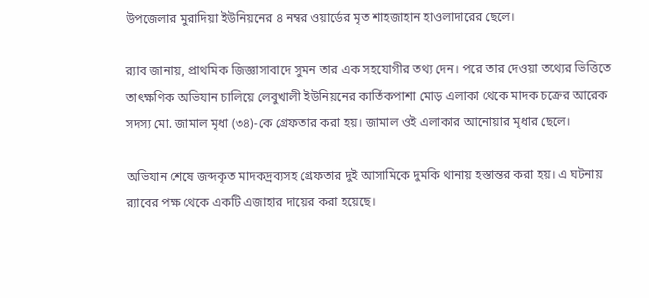উপজেলার মুরাদিয়া ইউনিয়নের ৪ নম্বর ওয়ার্ডের মৃত শাহজাহান হাওলাদারের ছেলে।

র‍্যাব জানায়, প্রাথমিক জিজ্ঞাসাবাদে সুমন তার এক সহযোগীর তথ্য দেন। পরে তার দেওয়া তথ্যের ভিত্তিতে তাৎক্ষণিক অভিযান চালিয়ে লেবুখালী ইউনিয়নের কার্তিকপাশা মোড় এলাকা থেকে মাদক চক্রের আরেক সদস্য মো. জামাল মৃধা (৩৪)-কে গ্রেফতার করা হয়। জামাল ওই এলাকার আনোয়ার মৃধার ছেলে।

অভিযান শেষে জব্দকৃত মাদকদ্রব্যসহ গ্রেফতার দুই আসামিকে দুমকি থানায় হস্তান্তর করা হয়। এ ঘটনায় র‍্যাবের পক্ষ থেকে একটি এজাহার দায়ের করা হয়েছে।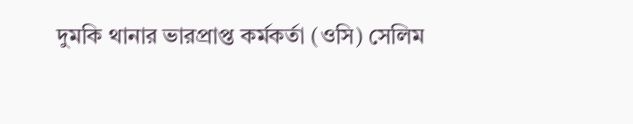দুমকি থানার ভারপ্রাপ্ত কর্মকর্তা (ওসি) সেলিম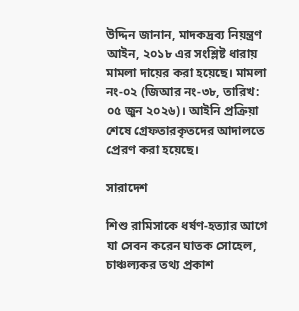উদ্দিন জানান, মাদকদ্রব্য নিয়ন্ত্রণ আইন, ২০১৮ এর সংশ্লিষ্ট ধারায় মামলা দায়ের করা হয়েছে। মামলা নং-০২ (জিআর নং-৩৮, তারিখ: ০৫ জুন ২০২৬)। আইনি প্রক্রিয়া শেষে গ্রেফতারকৃতদের আদালতে প্রেরণ করা হয়েছে।

সারাদেশ

শিশু রামিসাকে ধর্ষণ-হত্যার আগে যা সেবন করেন ঘাতক সোহেল, চাঞ্চল্যকর তথ্য প্রকাশ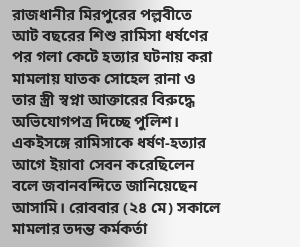রাজধানীর মিরপুরের পল্লবীতে আট বছরের শিশু রামিসা ধর্ষণের পর গলা কেটে হত্যার ঘটনায় করা মামলায় ঘাতক সোহেল রানা ও তার স্ত্রী স্বপ্না আক্তারের বিরুদ্ধে অভিযোগপত্র দিচ্ছে পুলিশ। একইসঙ্গে রামিসাকে ধর্ষণ-হত্যার আগে ইয়াবা সেবন করেছিলেন বলে জবানবন্দিতে জানিয়েছেন আসামি। রোববার (২৪ মে) সকালে মামলার তদন্ত কর্মকর্তা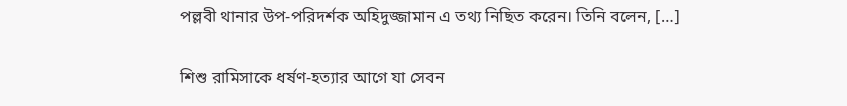পল্লবী থানার উপ-পরিদর্শক অহিদুজ্জামান এ তথ্য নিছিত করেন। তিনি বলেন, […]

শিশু রামিসাকে ধর্ষণ-হত্যার আগে যা সেবন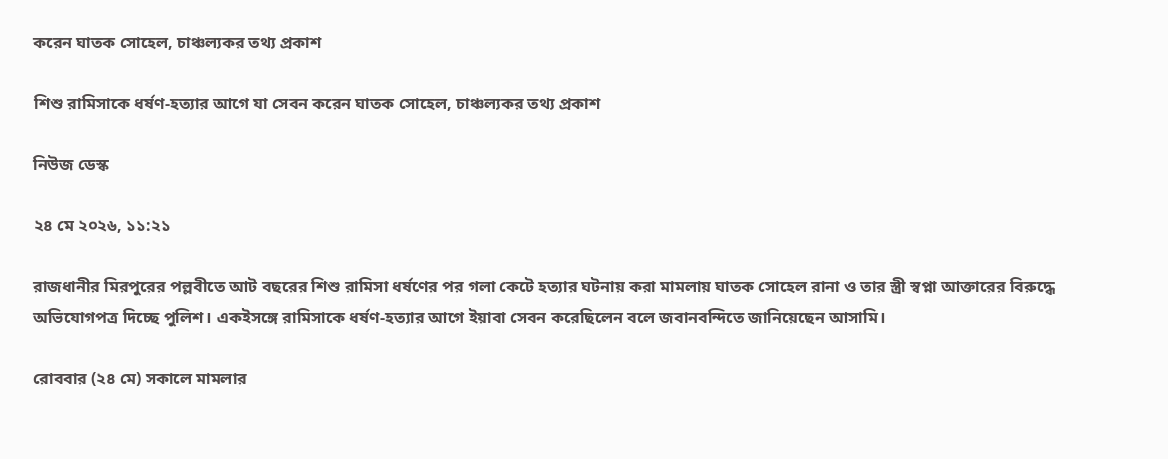করেন ঘাতক সোহেল, চাঞ্চল্যকর তথ্য প্রকাশ

শিশু রামিসাকে ধর্ষণ-হত্যার আগে যা সেবন করেন ঘাতক সোহেল, চাঞ্চল্যকর তথ্য প্রকাশ

নিউজ ডেস্ক

২৪ মে ২০২৬, ১১:২১

রাজধানীর মিরপুরের পল্লবীতে আট বছরের শিশু রামিসা ধর্ষণের পর গলা কেটে হত্যার ঘটনায় করা মামলায় ঘাতক সোহেল রানা ও তার স্ত্রী স্বপ্না আক্তারের বিরুদ্ধে অভিযোগপত্র দিচ্ছে পুলিশ। একইসঙ্গে রামিসাকে ধর্ষণ-হত্যার আগে ইয়াবা সেবন করেছিলেন বলে জবানবন্দিতে জানিয়েছেন আসামি।

রোববার (২৪ মে) সকালে মামলার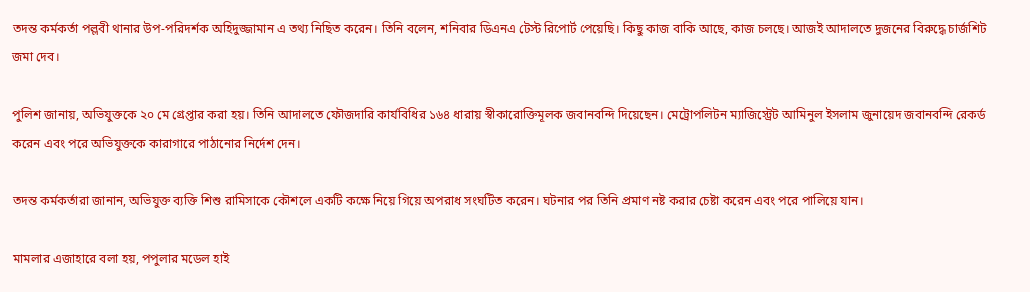তদন্ত কর্মকর্তা পল্লবী থানার উপ-পরিদর্শক অহিদুজ্জামান এ তথ্য নিছিত করেন। তিনি বলেন, শনিবার ডিএনএ টেস্ট রিপোর্ট পেয়েছি। কিছু কাজ বাকি আছে, কাজ চলছে। আজই আদালতে দুজনের বিরুদ্ধে চার্জশিট জমা দেব।

পুলিশ জানায়, অভিযুক্তকে ২০ মে গ্রেপ্তার করা হয়। তিনি আদালতে ফৌজদারি কার্যবিধির ১৬৪ ধারায় স্বীকারোক্তিমূলক জবানবন্দি দিয়েছেন। মেট্রোপলিটন ম্যাজিস্ট্রেট আমিনুল ইসলাম জুনায়েদ জবানবন্দি রেকর্ড করেন এবং পরে অভিযুক্তকে কারাগারে পাঠানোর নির্দেশ দেন।

তদন্ত কর্মকর্তারা জানান, অভিযুক্ত ব্যক্তি শিশু রামিসাকে কৌশলে একটি কক্ষে নিয়ে গিয়ে অপরাধ সংঘটিত করেন। ঘটনার পর তিনি প্রমাণ নষ্ট করার চেষ্টা করেন এবং পরে পালিয়ে যান।

মামলার এজাহারে বলা হয়, পপুলার মডেল হাই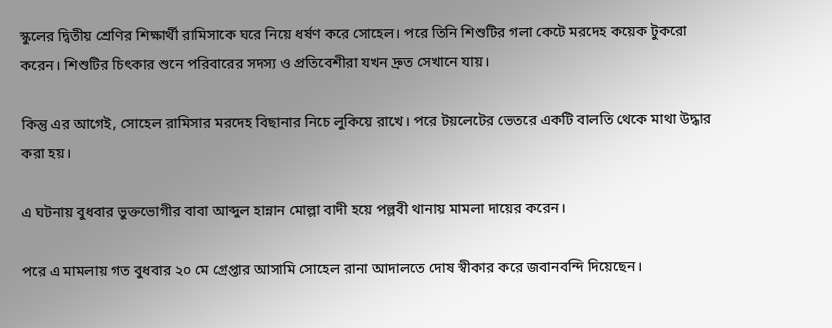স্কুলের দ্বিতীয় শ্রেণির শিক্ষার্থী রামিসাকে ঘরে নিয়ে ধর্ষণ করে সোহেল। পরে তিনি শিশুটির গলা কেটে মরদেহ কয়েক টুকরো করেন। শিশুটির চিৎকার শুনে পরিবারের সদস্য ও প্রতিবেশীরা যখন দ্রুত সেখানে যায়।

কিন্তু এর আগেই, সোহেল রামিসার মরদেহ বিছানার নিচে লুকিয়ে রাখে। পরে টয়লেটের ভেতরে একটি বালতি থেকে মাথা উদ্ধার করা হয়।

এ ঘটনায় বুধবার ভুক্তভোগীর বাবা আব্দুল হান্নান মোল্লা বাদী হয়ে পল্লবী থানায় মামলা দায়ের করেন।

পরে এ মামলায় গত বুধবার ২০ মে গ্রেপ্তার আসামি সোহেল রানা আদালতে দোষ স্বীকার করে জবানবন্দি দিয়েছেন।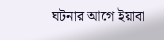ঘটনার আগে ইয়াবা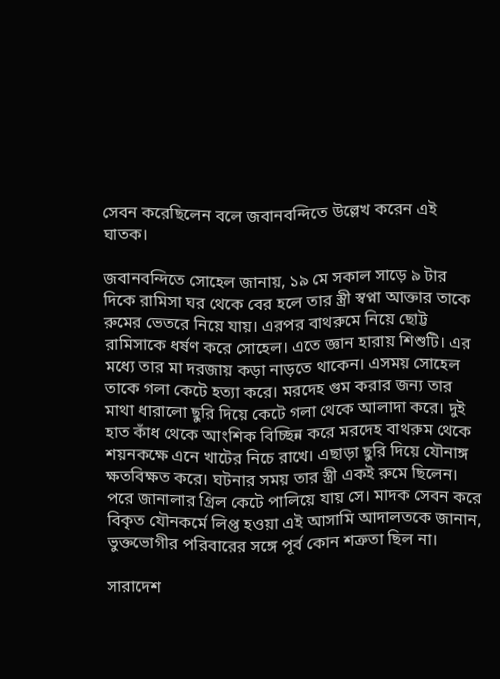সেবন করেছিলেন বলে জবানবন্দিতে উল্লেখ করেন এই ঘাতক।

জবানবন্দিতে সোহেল জানায়, ১৯ মে সকাল সাড়ে ৯ টার দিকে রামিসা ঘর থেকে বের হলে তার স্ত্রী স্বপ্না আক্তার তাকে রুমের ভেতরে নিয়ে যায়। এরপর বাথরুমে নিয়ে ছোট্ট রামিসাকে ধর্ষণ করে সোহেল। এতে জ্ঞান হারায় শিশুটি। এর মধ্যে তার মা দরজায় কড়া নাড়তে থাকেন। এসময় সোহেল তাকে গলা কেটে হত্যা করে। মরদেহ গুম করার জন্য তার মাথা ধারালো ছুরি দিয়ে কেটে গলা থেকে আলাদা করে। দুই হাত কাঁধ থেকে আংশিক বিচ্ছিন্ন করে মরদেহ বাথরুম থেকে শয়নকক্ষে এনে খাটের নিচে রাখে। এছাড়া ছুরি দিয়ে যৌনাঙ্গ ক্ষতবিক্ষত করে। ঘটনার সময় তার স্ত্রী একই রুমে ছিলেন। পরে জানালার গ্রিল কেটে পালিয়ে যায় সে। মাদক সেবন করে বিকৃত যৌনকর্মে লিপ্ত হওয়া এই আসামি আদালতকে জানান, ভুক্তভোগীর পরিবারের সঙ্গে পূর্ব কোন শত্রুতা ছিল না।

সারাদেশ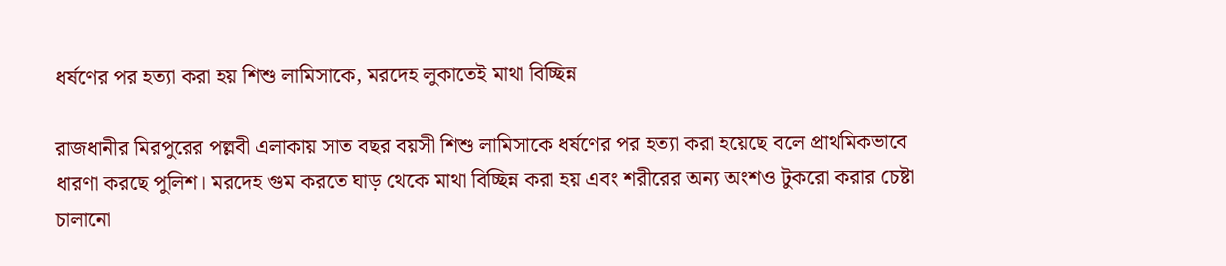ধর্ষণের পর হত্যা করা হয় শিশু লামিসাকে, মরদেহ লুকাতেই মাথা বিচ্ছিন্ন

রাজধানীর মিরপুরের পল্লবী এলাকায় সাত বছর বয়সী শিশু লামিসাকে ধর্ষণের পর হত্যা করা হয়েছে বলে প্রাথমিকভাবে ধারণা করছে পুলিশ। মরদেহ গুম করতে ঘাড় থেকে মাথা বিচ্ছিন্ন করা হয় এবং শরীরের অন্য অংশও টুকরো করার চেষ্টা চালানো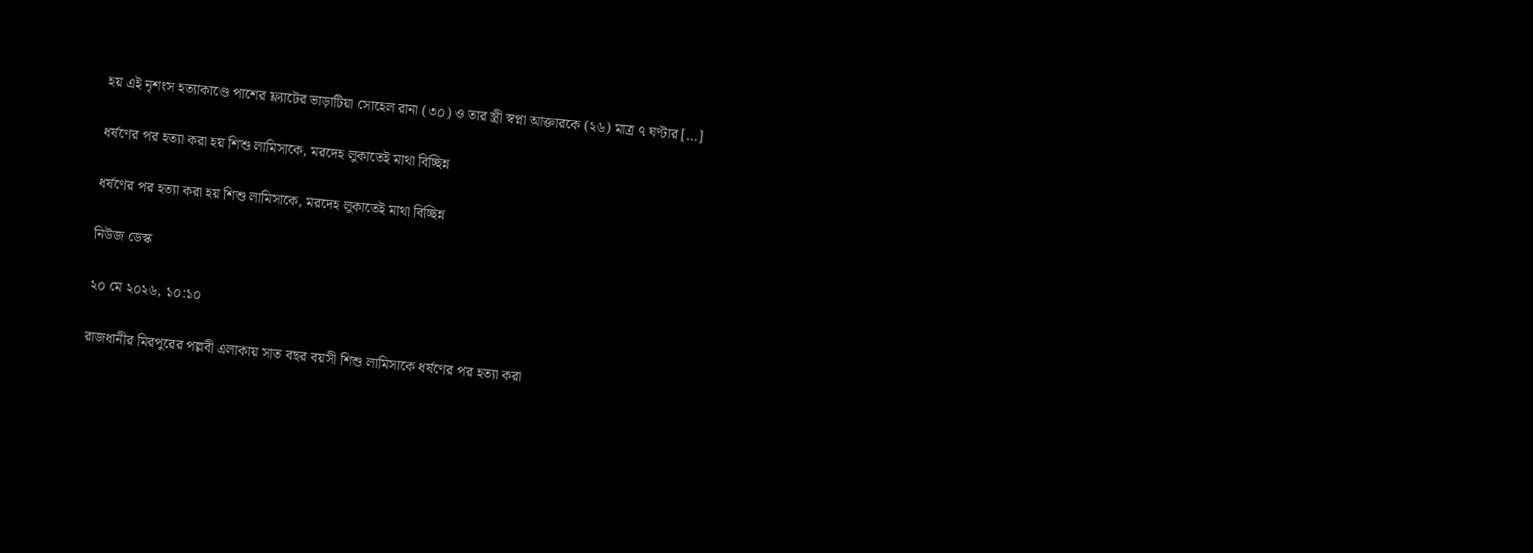হয় এই নৃশংস হত্যাকাণ্ডে পাশের ফ্ল্যাটের ভাড়াটিয়া সোহেল রানা (৩০) ও তার স্ত্রী স্বপ্না আক্তারকে (২৬) মাত্র ৭ ঘণ্টার […]

ধর্ষণের পর হত্যা করা হয় শিশু লামিসাকে, মরদেহ লুকাতেই মাথা বিচ্ছিন্ন

ধর্ষণের পর হত্যা করা হয় শিশু লামিসাকে, মরদেহ লুকাতেই মাথা বিচ্ছিন্ন

নিউজ ডেস্ক

২০ মে ২০২৬, ১০:১০

রাজধানীর মিরপুরের পল্লবী এলাকায় সাত বছর বয়সী শিশু লামিসাকে ধর্ষণের পর হত্যা করা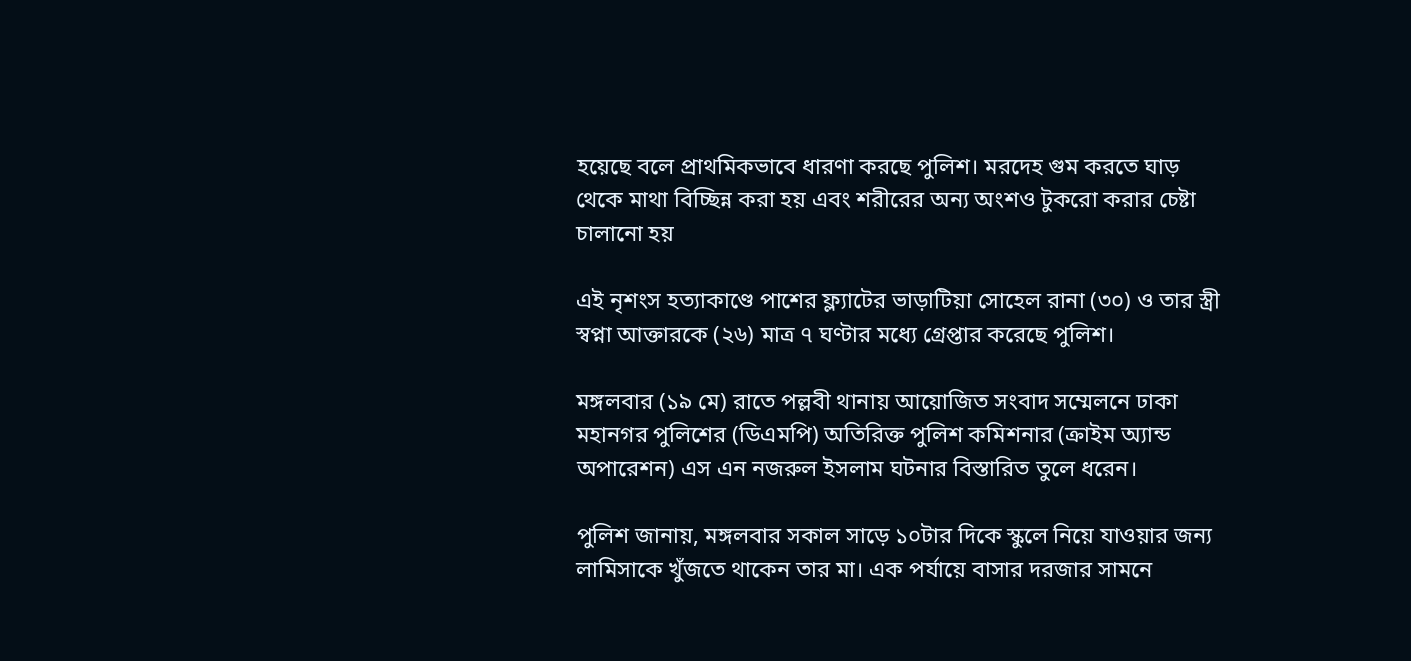হয়েছে বলে প্রাথমিকভাবে ধারণা করছে পুলিশ। মরদেহ গুম করতে ঘাড় থেকে মাথা বিচ্ছিন্ন করা হয় এবং শরীরের অন্য অংশও টুকরো করার চেষ্টা চালানো হয়

এই নৃশংস হত্যাকাণ্ডে পাশের ফ্ল্যাটের ভাড়াটিয়া সোহেল রানা (৩০) ও তার স্ত্রী স্বপ্না আক্তারকে (২৬) মাত্র ৭ ঘণ্টার মধ্যে গ্রেপ্তার করেছে পুলিশ।

মঙ্গলবার (১৯ মে) রাতে পল্লবী থানায় আয়োজিত সংবাদ সম্মেলনে ঢাকা মহানগর পুলিশের (ডিএমপি) অতিরিক্ত পুলিশ কমিশনার (ক্রাইম অ্যান্ড অপারেশন) এস এন নজরুল ইসলাম ঘটনার বিস্তারিত তুলে ধরেন।

পুলিশ জানায়, মঙ্গলবার সকাল সাড়ে ১০টার দিকে স্কুলে নিয়ে যাওয়ার জন্য লামিসাকে খুঁজতে থাকেন তার মা। এক পর্যায়ে বাসার দরজার সামনে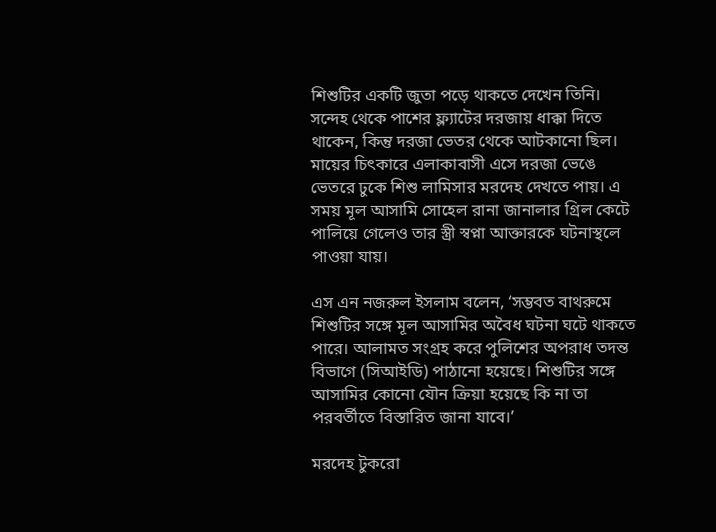শিশুটির একটি জুতা পড়ে থাকতে দেখেন তিনি। সন্দেহ থেকে পাশের ফ্ল্যাটের দরজায় ধাক্কা দিতে থাকেন, কিন্তু দরজা ভেতর থেকে আটকানো ছিল। মায়ের চিৎকারে এলাকাবাসী এসে দরজা ভেঙে ভেতরে ঢুকে শিশু লামিসার মরদেহ দেখতে পায়। এ সময় মূল আসামি সোহেল রানা জানালার গ্রিল কেটে পালিয়ে গেলেও তার স্ত্রী স্বপ্না আক্তারকে ঘটনাস্থলে পাওয়া যায়।

এস এন নজরুল ইসলাম বলেন, ‘সম্ভবত বাথরুমে শিশুটির সঙ্গে মূল আসামির অবৈধ ঘটনা ঘটে থাকতে পারে। আলামত সংগ্রহ করে পুলিশের অপরাধ তদন্ত বিভাগে (সিআইডি) পাঠানো হয়েছে। শিশুটির সঙ্গে আসামির কোনো যৌন ক্রিয়া হয়েছে কি না তা পরবর্তীতে বিস্তারিত জানা যাবে।’

মরদেহ টুকরো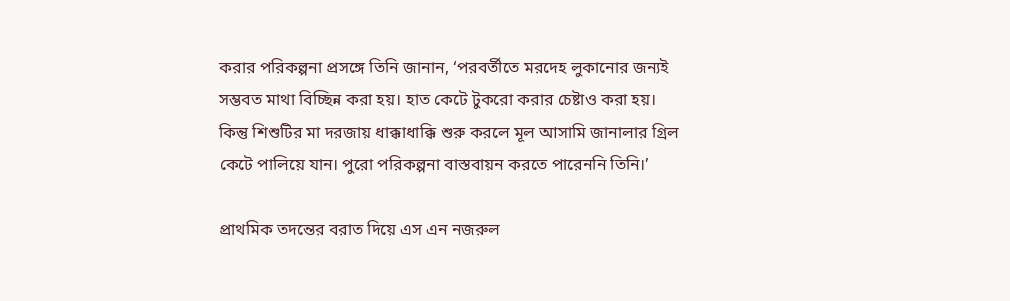করার পরিকল্পনা প্রসঙ্গে তিনি জানান, ‘পরবর্তীতে মরদেহ লুকানোর জন্যই সম্ভবত মাথা বিচ্ছিন্ন করা হয়। হাত কেটে টুকরো করার চেষ্টাও করা হয়। কিন্তু শিশুটির মা দরজায় ধাক্কাধাক্কি শুরু করলে মূল আসামি জানালার গ্রিল কেটে পালিয়ে যান। পুরো পরিকল্পনা বাস্তবায়ন করতে পারেননি তিনি।’

প্রাথমিক তদন্তের বরাত দিয়ে এস এন নজরুল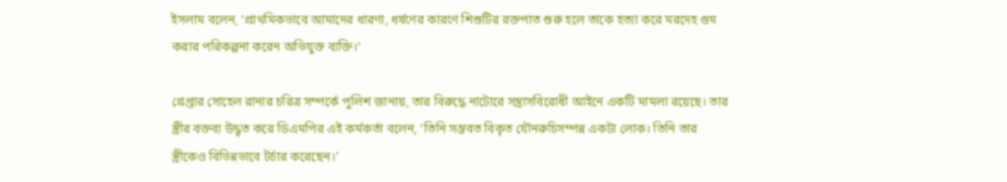ইসলাম বলেন, ‘প্রাথমিকভাবে আমাদের ধারণা, ধর্ষণের কারণে শিশুটির রক্তপাত শুরু হলে তাকে হত্যা করে মরদেহ গুম করার পরিকল্পনা করেন অভিযুক্ত ব্যক্তি।’

গ্রেপ্তার সোহেল রানার চরিত্র সম্পর্কে পুলিশ জানায়, তার বিরুদ্ধে নাটোরে সন্ত্রাসবিরোধী আইনে একটি মামলা রয়েছে। তার স্ত্রীর বক্তব্য উদ্ধৃত করে ডিএমপির এই কর্মকর্তা বলেন, ‘তিনি সম্ভবত বিকৃত যৌনরুচিসম্পন্ন একটা লোক। তিনি তার স্ত্রীকেও বিভিন্নভাবে টর্চার করেছেন।’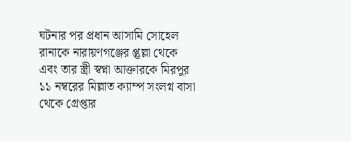ঘটনার পর প্রধান আসামি সোহেল রানাকে নারায়ণগঞ্জের প্তুল্লা থেকে এবং তার স্ত্রী স্বপ্না আক্তারকে মিরপুর ১১ নম্বরের মিল্লাত ক্যাম্প সংলগ্ন বাসা থেকে গ্রেপ্তার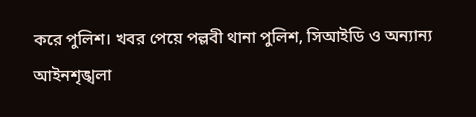করে পুলিশ। খবর পেয়ে পল্লবী থানা পুলিশ, সিআইডি ও অন্যান্য আইনশৃঙ্খলা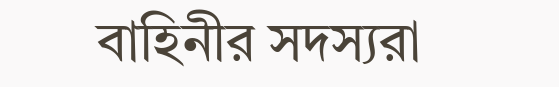বাহিনীর সদস্যরা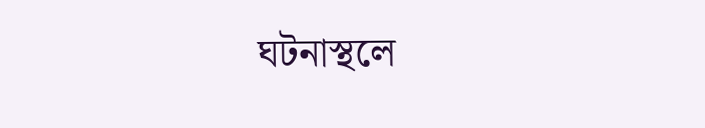ঘটনাস্থলে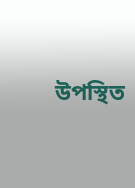উপস্থিত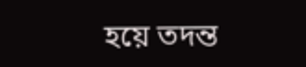হয়ে তদন্ত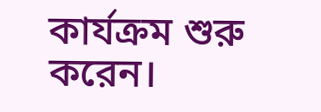কার্যক্রম শুরু করেন।